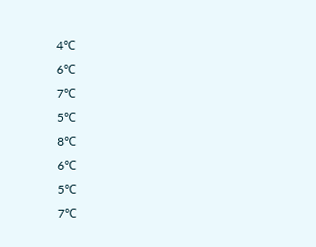4℃
6℃
7℃
5℃
8℃
6℃
5℃
7℃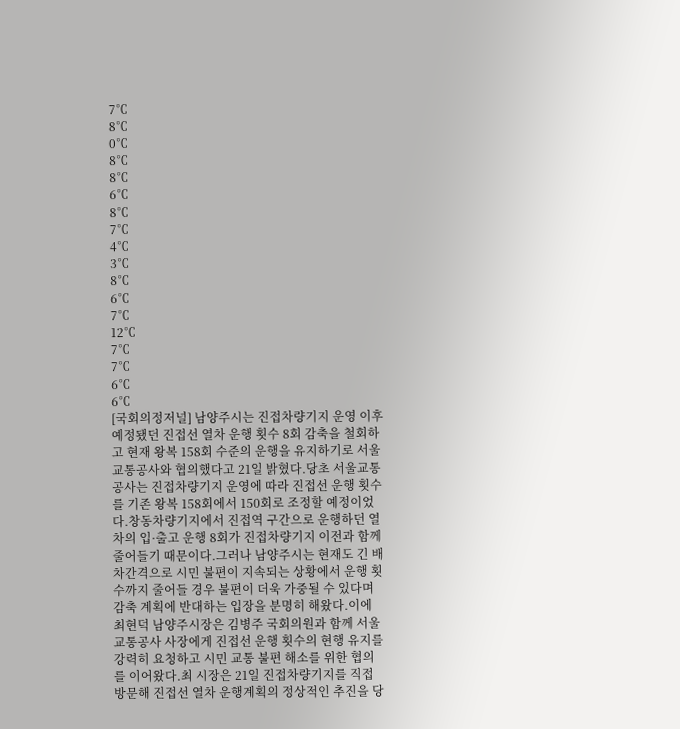7℃
8℃
0℃
8℃
8℃
6℃
8℃
7℃
4℃
3℃
8℃
6℃
7℃
12℃
7℃
7℃
6℃
6℃
[국회의정저널] 남양주시는 진접차량기지 운영 이후 예정됐던 진접선 열차 운행 횟수 8회 감축을 철회하고 현재 왕복 158회 수준의 운행을 유지하기로 서울교통공사와 협의했다고 21일 밝혔다.당초 서울교통공사는 진접차량기지 운영에 따라 진접선 운행 횟수를 기존 왕복 158회에서 150회로 조정할 예정이었다.창동차량기지에서 진접역 구간으로 운행하던 열차의 입·출고 운행 8회가 진접차량기지 이전과 함께 줄어들기 때문이다.그러나 남양주시는 현재도 긴 배차간격으로 시민 불편이 지속되는 상황에서 운행 횟수까지 줄어들 경우 불편이 더욱 가중될 수 있다며 감축 계획에 반대하는 입장을 분명히 해왔다.이에 최현덕 남양주시장은 김병주 국회의원과 함께 서울교통공사 사장에게 진접선 운행 횟수의 현행 유지를 강력히 요청하고 시민 교통 불편 해소를 위한 협의를 이어왔다.최 시장은 21일 진접차량기지를 직접 방문해 진접선 열차 운행계획의 정상적인 추진을 당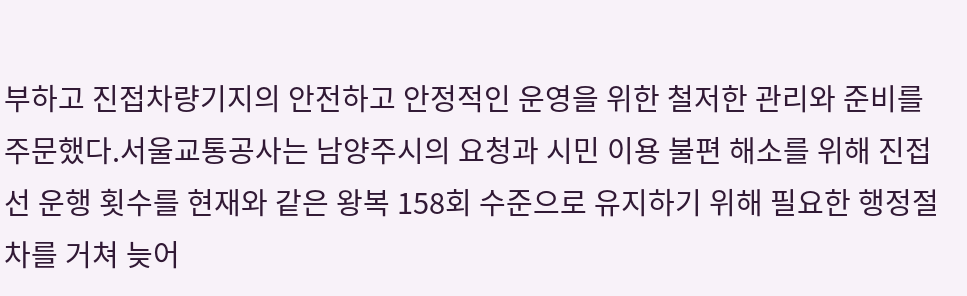부하고 진접차량기지의 안전하고 안정적인 운영을 위한 철저한 관리와 준비를 주문했다.서울교통공사는 남양주시의 요청과 시민 이용 불편 해소를 위해 진접선 운행 횟수를 현재와 같은 왕복 158회 수준으로 유지하기 위해 필요한 행정절차를 거쳐 늦어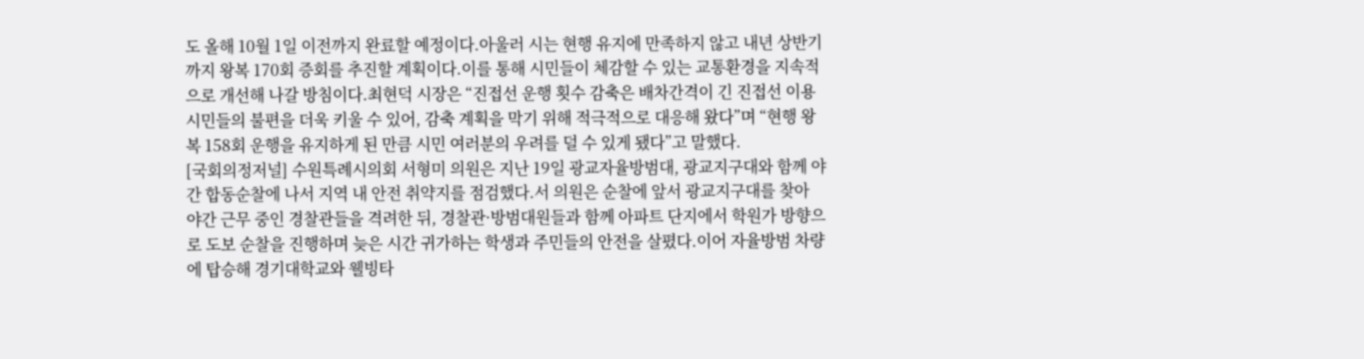도 올해 10월 1일 이전까지 완료할 예정이다.아울러 시는 현행 유지에 만족하지 않고 내년 상반기까지 왕복 170회 증회를 추진할 계획이다.이를 통해 시민들이 체감할 수 있는 교통환경을 지속적으로 개선해 나갈 방침이다.최현덕 시장은 “진접선 운행 횟수 감축은 배차간격이 긴 진접선 이용 시민들의 불편을 더욱 키울 수 있어, 감축 계획을 막기 위해 적극적으로 대응해 왔다”며 “현행 왕복 158회 운행을 유지하게 된 만큼 시민 여러분의 우려를 덜 수 있게 됐다”고 말했다.
[국회의정저널] 수원특례시의회 서형미 의원은 지난 19일 광교자율방범대, 광교지구대와 함께 야간 합동순찰에 나서 지역 내 안전 취약지를 점검했다.서 의원은 순찰에 앞서 광교지구대를 찾아 야간 근무 중인 경찰관들을 격려한 뒤, 경찰관·방범대원들과 함께 아파트 단지에서 학원가 방향으로 도보 순찰을 진행하며 늦은 시간 귀가하는 학생과 주민들의 안전을 살폈다.이어 자율방범 차량에 탑승해 경기대학교와 웰빙타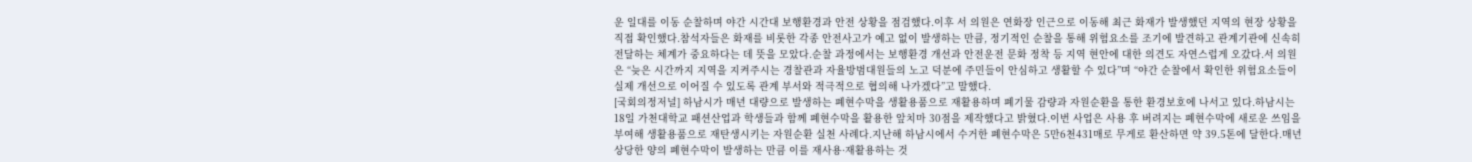운 일대를 이동 순찰하며 야간 시간대 보행환경과 안전 상황을 점검했다.이후 서 의원은 연화장 인근으로 이동해 최근 화재가 발생했던 지역의 현장 상황을 직접 확인했다.참석자들은 화재를 비롯한 각종 안전사고가 예고 없이 발생하는 만큼, 정기적인 순찰을 통해 위험요소를 조기에 발견하고 관계기관에 신속히 전달하는 체계가 중요하다는 데 뜻을 모았다.순찰 과정에서는 보행환경 개선과 안전운전 문화 정착 등 지역 현안에 대한 의견도 자연스럽게 오갔다.서 의원은 “늦은 시간까지 지역을 지켜주시는 경찰관과 자율방범대원들의 노고 덕분에 주민들이 안심하고 생활할 수 있다”며 “야간 순찰에서 확인한 위험요소들이 실제 개선으로 이어질 수 있도록 관계 부서와 적극적으로 협의해 나가겠다”고 말했다.
[국회의정저널] 하남시가 매년 대량으로 발생하는 폐현수막을 생활용품으로 재활용하며 폐기물 감량과 자원순환을 통한 환경보호에 나서고 있다.하남시는 18일 가천대학교 패션산업과 학생들과 함께 폐현수막을 활용한 앞치마 30점을 제작했다고 밝혔다.이번 사업은 사용 후 버려지는 폐현수막에 새로운 쓰임을 부여해 생활용품으로 재탄생시키는 자원순환 실천 사례다.지난해 하남시에서 수거한 폐현수막은 5만6천431매로 무게로 환산하면 약 39.5톤에 달한다.매년 상당한 양의 폐현수막이 발생하는 만큼 이를 재사용·재활용하는 것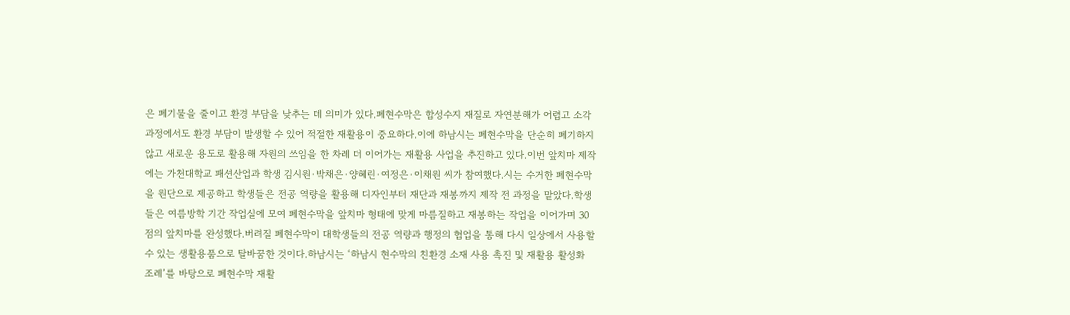은 폐기물을 줄이고 환경 부담을 낮추는 데 의미가 있다.폐현수막은 합성수지 재질로 자연분해가 어렵고 소각 과정에서도 환경 부담이 발생할 수 있어 적절한 재활용이 중요하다.이에 하남시는 폐현수막을 단순히 폐기하지 않고 새로운 용도로 활용해 자원의 쓰임을 한 차례 더 이어가는 재활용 사업을 추진하고 있다.이번 앞치마 제작에는 가천대학교 패션산업과 학생 김시원·박채은·양혜린·여정은·이채원 씨가 참여했다.시는 수거한 폐현수막을 원단으로 제공하고 학생들은 전공 역량을 활용해 디자인부터 재단과 재봉까지 제작 전 과정을 맡았다.학생들은 여름방학 기간 작업실에 모여 폐현수막을 앞치마 형태에 맞게 마름질하고 재봉하는 작업을 이어가며 30점의 앞치마를 완성했다.버려질 폐현수막이 대학생들의 전공 역량과 행정의 협업을 통해 다시 일상에서 사용할 수 있는 생활용품으로 탈바꿈한 것이다.하남시는 ‘하남시 현수막의 친환경 소재 사용 촉진 및 재활용 활성화 조례’를 바탕으로 폐현수막 재활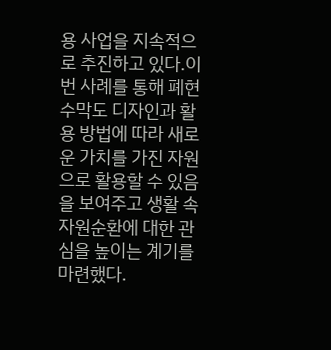용 사업을 지속적으로 추진하고 있다.이번 사례를 통해 폐현수막도 디자인과 활용 방법에 따라 새로운 가치를 가진 자원으로 활용할 수 있음을 보여주고 생활 속 자원순환에 대한 관심을 높이는 계기를 마련했다.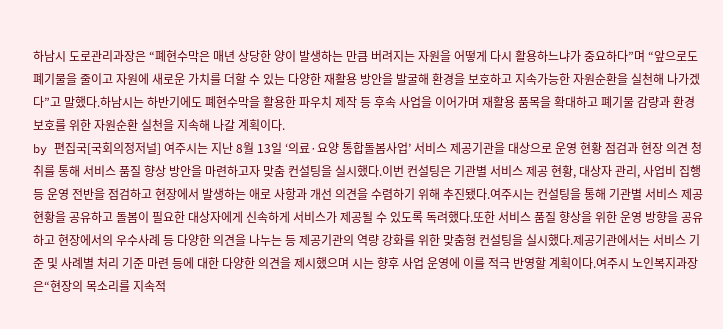하남시 도로관리과장은 “폐현수막은 매년 상당한 양이 발생하는 만큼 버려지는 자원을 어떻게 다시 활용하느냐가 중요하다”며 “앞으로도 폐기물을 줄이고 자원에 새로운 가치를 더할 수 있는 다양한 재활용 방안을 발굴해 환경을 보호하고 지속가능한 자원순환을 실천해 나가겠다”고 말했다.하남시는 하반기에도 폐현수막을 활용한 파우치 제작 등 후속 사업을 이어가며 재활용 품목을 확대하고 폐기물 감량과 환경보호를 위한 자원순환 실천을 지속해 나갈 계획이다.
by 편집국[국회의정저널] 여주시는 지난 8월 13일 ‘의료·요양 통합돌봄사업’ 서비스 제공기관을 대상으로 운영 현황 점검과 현장 의견 청취를 통해 서비스 품질 향상 방안을 마련하고자 맞춤 컨설팅을 실시했다.이번 컨설팅은 기관별 서비스 제공 현황, 대상자 관리, 사업비 집행 등 운영 전반을 점검하고 현장에서 발생하는 애로 사항과 개선 의견을 수렴하기 위해 추진됐다.여주시는 컨설팅을 통해 기관별 서비스 제공 현황을 공유하고 돌봄이 필요한 대상자에게 신속하게 서비스가 제공될 수 있도록 독려했다.또한 서비스 품질 향상을 위한 운영 방향을 공유하고 현장에서의 우수사례 등 다양한 의견을 나누는 등 제공기관의 역량 강화를 위한 맞춤형 컨설팅을 실시했다.제공기관에서는 서비스 기준 및 사례별 처리 기준 마련 등에 대한 다양한 의견을 제시했으며 시는 향후 사업 운영에 이를 적극 반영할 계획이다.여주시 노인복지과장은“현장의 목소리를 지속적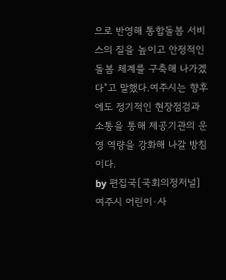으로 반영해 통합돌봄 서비스의 질을 높이고 안정적인 돌봄 체계를 구축해 나가겠다”고 말했다.여주시는 향후에도 정기적인 현장점검과 소통을 통해 제공기관의 운영 역량을 강화해 나갈 방침이다.
by 편집국[국회의정저널] 여주시 어린이·사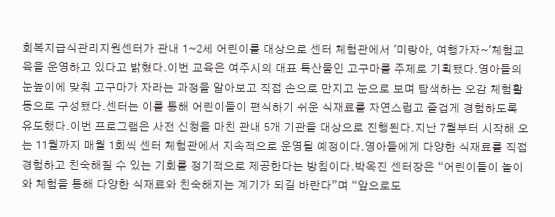회복지급식관리지원센터가 관내 1~2세 어린이를 대상으로 센터 체험관에서 '미랑아, 여행가자~'체험교육을 운영하고 있다고 밝혔다.이번 교육은 여주시의 대표 특산물인 고구마를 주제로 기획됐다.영아들의 눈높이에 맞춰 고구마가 자라는 과정을 알아보고 직접 손으로 만지고 눈으로 보며 탐색하는 오감 체험활동으로 구성됐다.센터는 이를 통해 어린이들이 편식하기 쉬운 식재료를 자연스럽고 즐겁게 경험하도록 유도했다.이번 프로그램은 사전 신청을 마친 관내 5개 기관을 대상으로 진행된다.지난 7월부터 시작해 오는 11월까지 매월 1회씩 센터 체험관에서 지속적으로 운영될 예정이다.영아들에게 다양한 식재료를 직접 경험하고 친숙해질 수 있는 기회를 정기적으로 제공한다는 방침이다.박옥진 센터장은 “어린이들이 놀이와 체험을 통해 다양한 식재료와 친숙해지는 계기가 되길 바란다”며 “앞으로도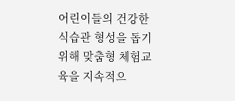어린이들의 건강한 식습관 형성을 돕기 위해 맞춤형 체험교육을 지속적으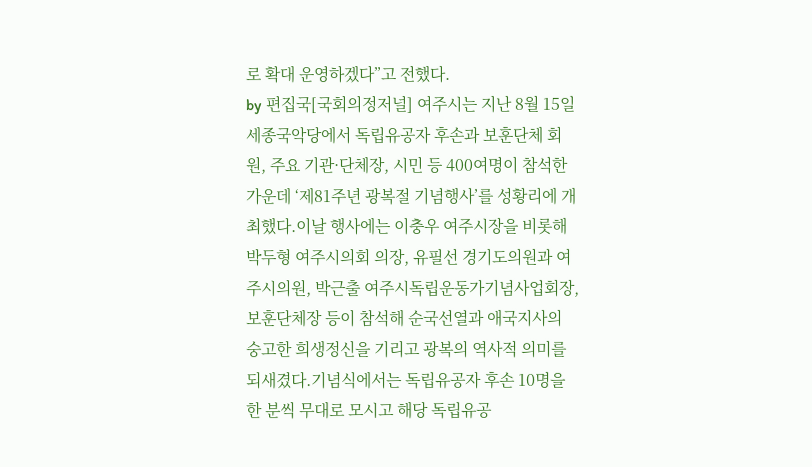로 확대 운영하겠다”고 전했다.
by 편집국[국회의정저널] 여주시는 지난 8월 15일 세종국악당에서 독립유공자 후손과 보훈단체 회원, 주요 기관·단체장, 시민 등 400여명이 참석한 가운데 ‘제81주년 광복절 기념행사’를 성황리에 개최했다.이날 행사에는 이충우 여주시장을 비롯해 박두형 여주시의회 의장, 유필선 경기도의원과 여주시의원, 박근출 여주시독립운동가기념사업회장, 보훈단체장 등이 참석해 순국선열과 애국지사의 숭고한 희생정신을 기리고 광복의 역사적 의미를 되새겼다.기념식에서는 독립유공자 후손 10명을 한 분씩 무대로 모시고 해당 독립유공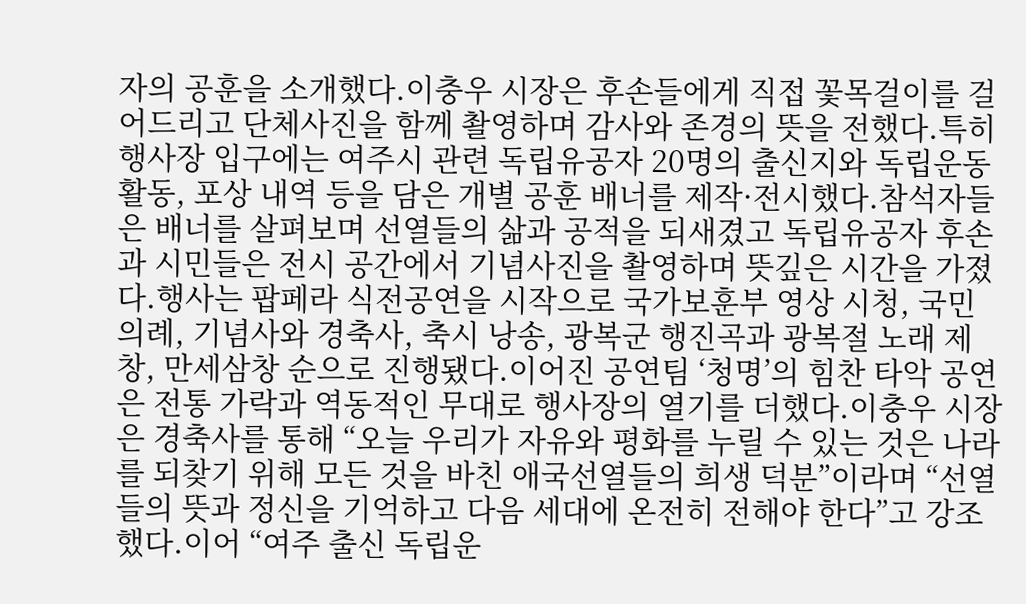자의 공훈을 소개했다.이충우 시장은 후손들에게 직접 꽃목걸이를 걸어드리고 단체사진을 함께 촬영하며 감사와 존경의 뜻을 전했다.특히 행사장 입구에는 여주시 관련 독립유공자 20명의 출신지와 독립운동 활동, 포상 내역 등을 담은 개별 공훈 배너를 제작·전시했다.참석자들은 배너를 살펴보며 선열들의 삶과 공적을 되새겼고 독립유공자 후손과 시민들은 전시 공간에서 기념사진을 촬영하며 뜻깊은 시간을 가졌다.행사는 팝페라 식전공연을 시작으로 국가보훈부 영상 시청, 국민의례, 기념사와 경축사, 축시 낭송, 광복군 행진곡과 광복절 노래 제창, 만세삼창 순으로 진행됐다.이어진 공연팀 ‘청명’의 힘찬 타악 공연은 전통 가락과 역동적인 무대로 행사장의 열기를 더했다.이충우 시장은 경축사를 통해 “오늘 우리가 자유와 평화를 누릴 수 있는 것은 나라를 되찾기 위해 모든 것을 바친 애국선열들의 희생 덕분”이라며 “선열들의 뜻과 정신을 기억하고 다음 세대에 온전히 전해야 한다”고 강조했다.이어 “여주 출신 독립운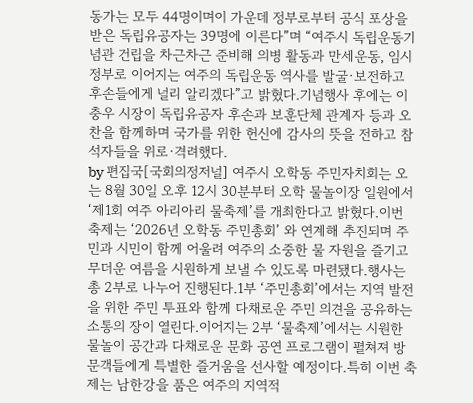동가는 모두 44명이며이 가운데 정부로부터 공식 포상을 받은 독립유공자는 39명에 이른다”며 “여주시 독립운동기념관 건립을 차근차근 준비해 의병 활동과 만세운동, 임시정부로 이어지는 여주의 독립운동 역사를 발굴·보전하고 후손들에게 널리 알리겠다”고 밝혔다.기념행사 후에는 이충우 시장이 독립유공자 후손과 보훈단체 관계자 등과 오찬을 함께하며 국가를 위한 헌신에 감사의 뜻을 전하고 참석자들을 위로·격려했다.
by 편집국[국회의정저널] 여주시 오학동 주민자치회는 오는 8월 30일 오후 12시 30분부터 오학 물놀이장 일원에서 ‘제1회 여주 아리아리 물축제’를 개최한다고 밝혔다.이번 축제는 ‘2026년 오학동 주민총회’ 와 연계해 추진되며 주민과 시민이 함께 어울려 여주의 소중한 물 자원을 즐기고 무더운 여름을 시원하게 보낼 수 있도록 마련됐다.행사는 총 2부로 나누어 진행된다.1부 ‘주민총회’에서는 지역 발전을 위한 주민 투표와 함께 다채로운 주민 의견을 공유하는 소통의 장이 열린다.이어지는 2부 ‘물축제’에서는 시원한 물놀이 공간과 다채로운 문화 공연 프로그램이 펼쳐져 방문객들에게 특별한 즐거움을 선사할 예정이다.특히 이번 축제는 남한강을 품은 여주의 지역적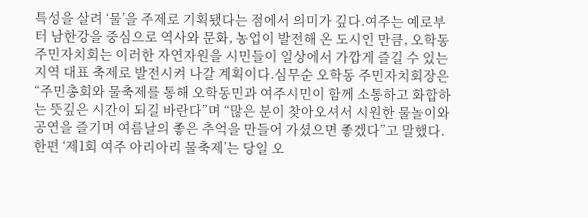특성을 살려 ‘물’을 주제로 기획됐다는 점에서 의미가 깊다.여주는 예로부터 남한강을 중심으로 역사와 문화, 농업이 발전해 온 도시인 만큼, 오학동 주민자치회는 이러한 자연자원을 시민들이 일상에서 가깝게 즐길 수 있는 지역 대표 축제로 발전시켜 나갈 계획이다.심무순 오학동 주민자치회장은 “주민총회와 물축제를 통해 오학동민과 여주시민이 함께 소통하고 화합하는 뜻깊은 시간이 되길 바란다”며 “많은 분이 찾아오셔서 시원한 물놀이와 공연을 즐기며 여름날의 좋은 추억을 만들어 가셨으면 좋겠다”고 말했다.한편 ‘제1회 여주 아리아리 물축제’는 당일 오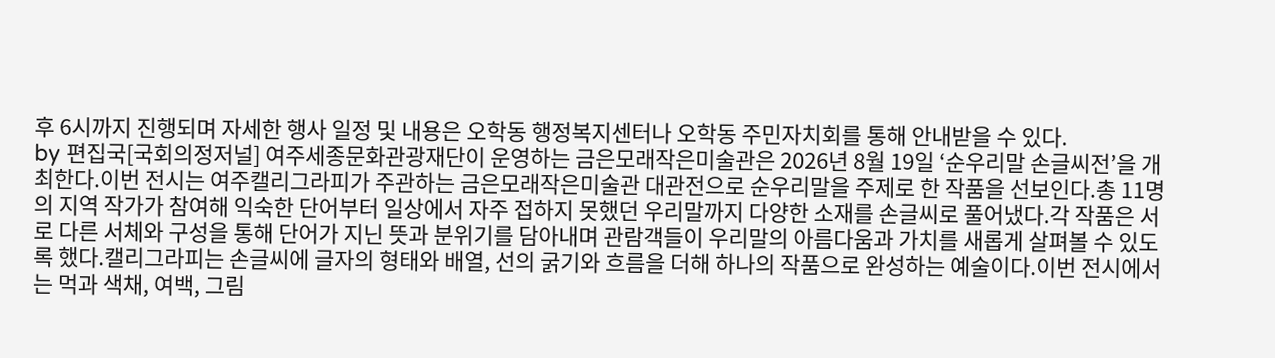후 6시까지 진행되며 자세한 행사 일정 및 내용은 오학동 행정복지센터나 오학동 주민자치회를 통해 안내받을 수 있다.
by 편집국[국회의정저널] 여주세종문화관광재단이 운영하는 금은모래작은미술관은 2026년 8월 19일 ‘순우리말 손글씨전’을 개최한다.이번 전시는 여주캘리그라피가 주관하는 금은모래작은미술관 대관전으로 순우리말을 주제로 한 작품을 선보인다.총 11명의 지역 작가가 참여해 익숙한 단어부터 일상에서 자주 접하지 못했던 우리말까지 다양한 소재를 손글씨로 풀어냈다.각 작품은 서로 다른 서체와 구성을 통해 단어가 지닌 뜻과 분위기를 담아내며 관람객들이 우리말의 아름다움과 가치를 새롭게 살펴볼 수 있도록 했다.캘리그라피는 손글씨에 글자의 형태와 배열, 선의 굵기와 흐름을 더해 하나의 작품으로 완성하는 예술이다.이번 전시에서는 먹과 색채, 여백, 그림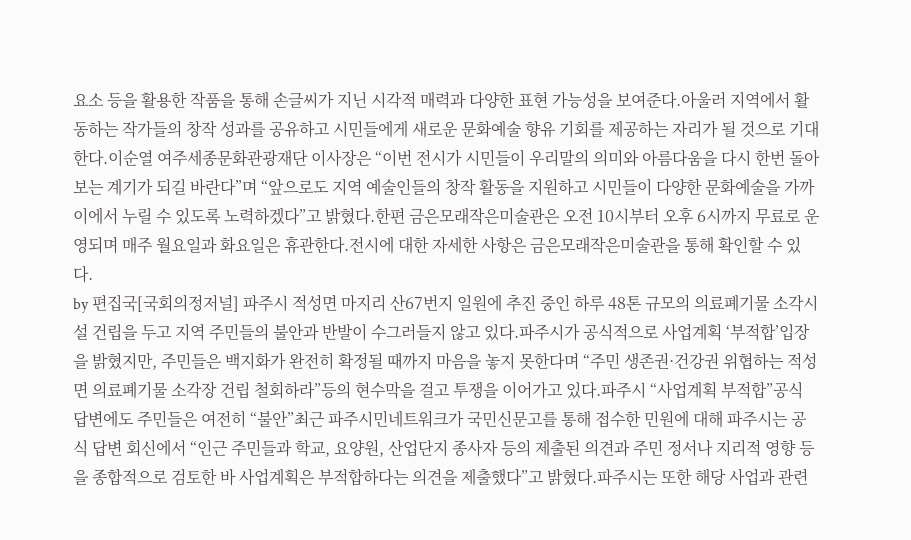요소 등을 활용한 작품을 통해 손글씨가 지닌 시각적 매력과 다양한 표현 가능성을 보여준다.아울러 지역에서 활동하는 작가들의 창작 성과를 공유하고 시민들에게 새로운 문화예술 향유 기회를 제공하는 자리가 될 것으로 기대한다.이순열 여주세종문화관광재단 이사장은 “이번 전시가 시민들이 우리말의 의미와 아름다움을 다시 한번 돌아보는 계기가 되길 바란다”며 “앞으로도 지역 예술인들의 창작 활동을 지원하고 시민들이 다양한 문화예술을 가까이에서 누릴 수 있도록 노력하겠다”고 밝혔다.한편 금은모래작은미술관은 오전 10시부터 오후 6시까지 무료로 운영되며 매주 월요일과 화요일은 휴관한다.전시에 대한 자세한 사항은 금은모래작은미술관을 통해 확인할 수 있다.
by 편집국[국회의정저널] 파주시 적성면 마지리 산67번지 일원에 추진 중인 하루 48톤 규모의 의료폐기물 소각시설 건립을 두고 지역 주민들의 불안과 반발이 수그러들지 않고 있다.파주시가 공식적으로 사업계획 ‘부적합’입장을 밝혔지만, 주민들은 백지화가 완전히 확정될 때까지 마음을 놓지 못한다며 “주민 생존권·건강권 위협하는 적성면 의료폐기물 소각장 건립 철회하라”등의 현수막을 걸고 투쟁을 이어가고 있다.파주시 “사업계획 부적합”공식 답변에도 주민들은 여전히 “불안”최근 파주시민네트워크가 국민신문고를 통해 접수한 민원에 대해 파주시는 공식 답변 회신에서 “인근 주민들과 학교, 요양원, 산업단지 종사자 등의 제출된 의견과 주민 정서나 지리적 영향 등을 종합적으로 검토한 바 사업계획은 부적합하다는 의견을 제출했다”고 밝혔다.파주시는 또한 해당 사업과 관련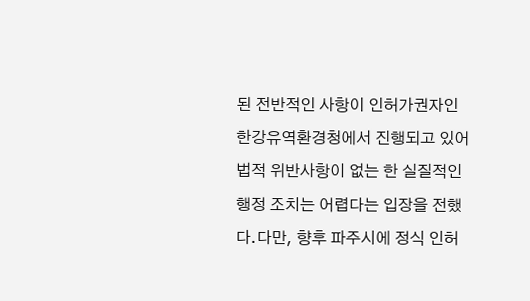된 전반적인 사항이 인허가권자인 한강유역환경청에서 진행되고 있어 법적 위반사항이 없는 한 실질적인 행정 조치는 어렵다는 입장을 전했다.다만, 향후 파주시에 정식 인허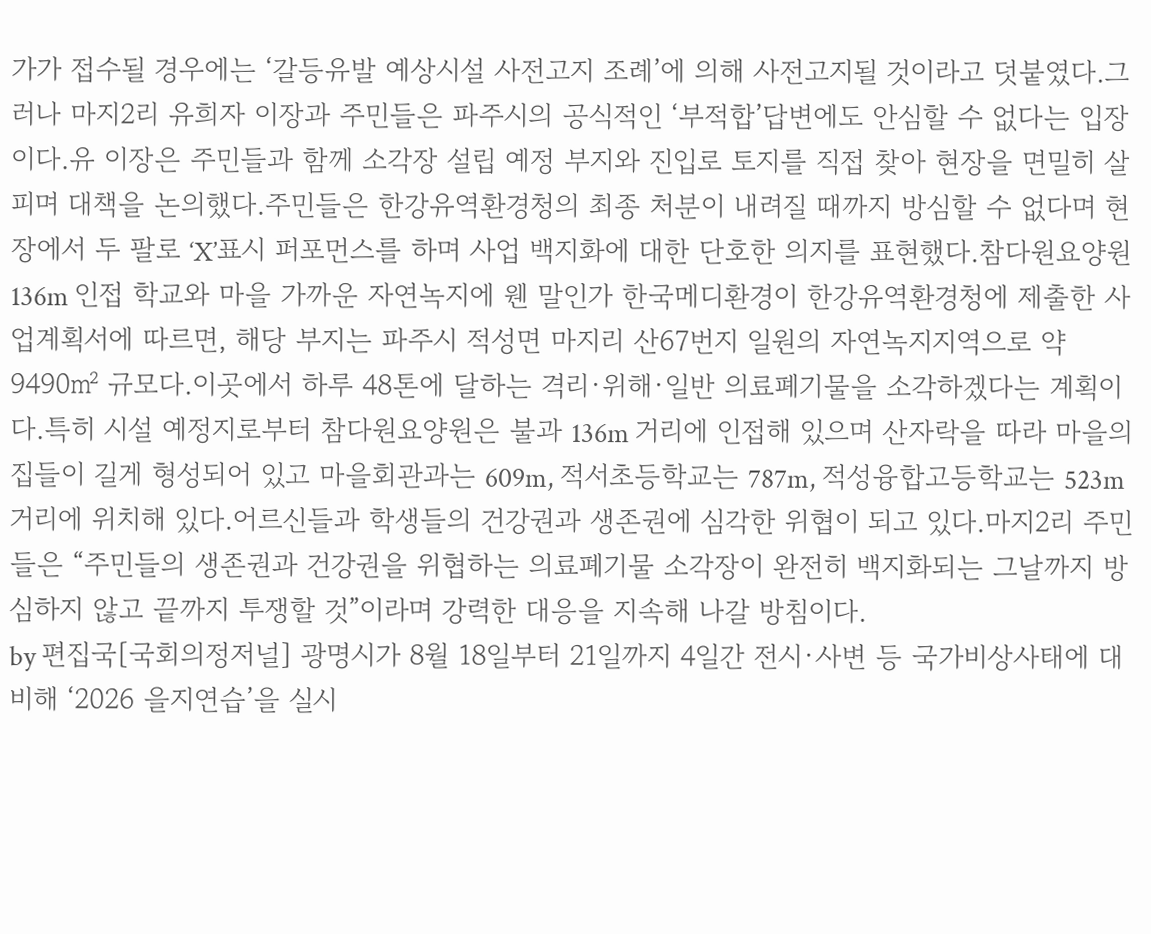가가 접수될 경우에는 ‘갈등유발 예상시설 사전고지 조례’에 의해 사전고지될 것이라고 덧붙였다.그러나 마지2리 유희자 이장과 주민들은 파주시의 공식적인 ‘부적합’답변에도 안심할 수 없다는 입장이다.유 이장은 주민들과 함께 소각장 설립 예정 부지와 진입로 토지를 직접 찾아 현장을 면밀히 살피며 대책을 논의했다.주민들은 한강유역환경청의 최종 처분이 내려질 때까지 방심할 수 없다며 현장에서 두 팔로 ‘X’표시 퍼포먼스를 하며 사업 백지화에 대한 단호한 의지를 표현했다.참다원요양원 136m 인접 학교와 마을 가까운 자연녹지에 웬 말인가 한국메디환경이 한강유역환경청에 제출한 사업계획서에 따르면, 해당 부지는 파주시 적성면 마지리 산67번지 일원의 자연녹지지역으로 약 9490㎡ 규모다.이곳에서 하루 48톤에 달하는 격리·위해·일반 의료폐기물을 소각하겠다는 계획이다.특히 시설 예정지로부터 참다원요양원은 불과 136m 거리에 인접해 있으며 산자락을 따라 마을의 집들이 길게 형성되어 있고 마을회관과는 609m, 적서초등학교는 787m, 적성융합고등학교는 523m 거리에 위치해 있다.어르신들과 학생들의 건강권과 생존권에 심각한 위협이 되고 있다.마지2리 주민들은 “주민들의 생존권과 건강권을 위협하는 의료폐기물 소각장이 완전히 백지화되는 그날까지 방심하지 않고 끝까지 투쟁할 것”이라며 강력한 대응을 지속해 나갈 방침이다.
by 편집국[국회의정저널] 광명시가 8월 18일부터 21일까지 4일간 전시·사변 등 국가비상사태에 대비해 ‘2026 을지연습’을 실시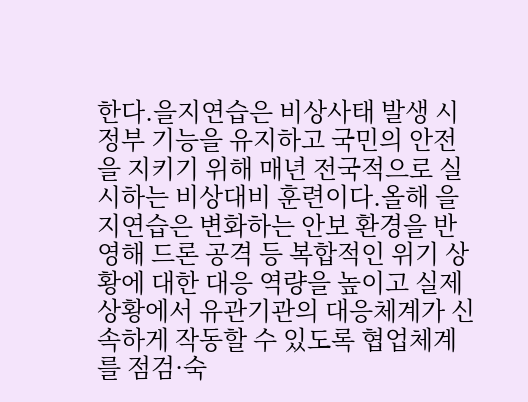한다.을지연습은 비상사태 발생 시 정부 기능을 유지하고 국민의 안전을 지키기 위해 매년 전국적으로 실시하는 비상대비 훈련이다.올해 을지연습은 변화하는 안보 환경을 반영해 드론 공격 등 복합적인 위기 상황에 대한 대응 역량을 높이고 실제 상황에서 유관기관의 대응체계가 신속하게 작동할 수 있도록 협업체계를 점검·숙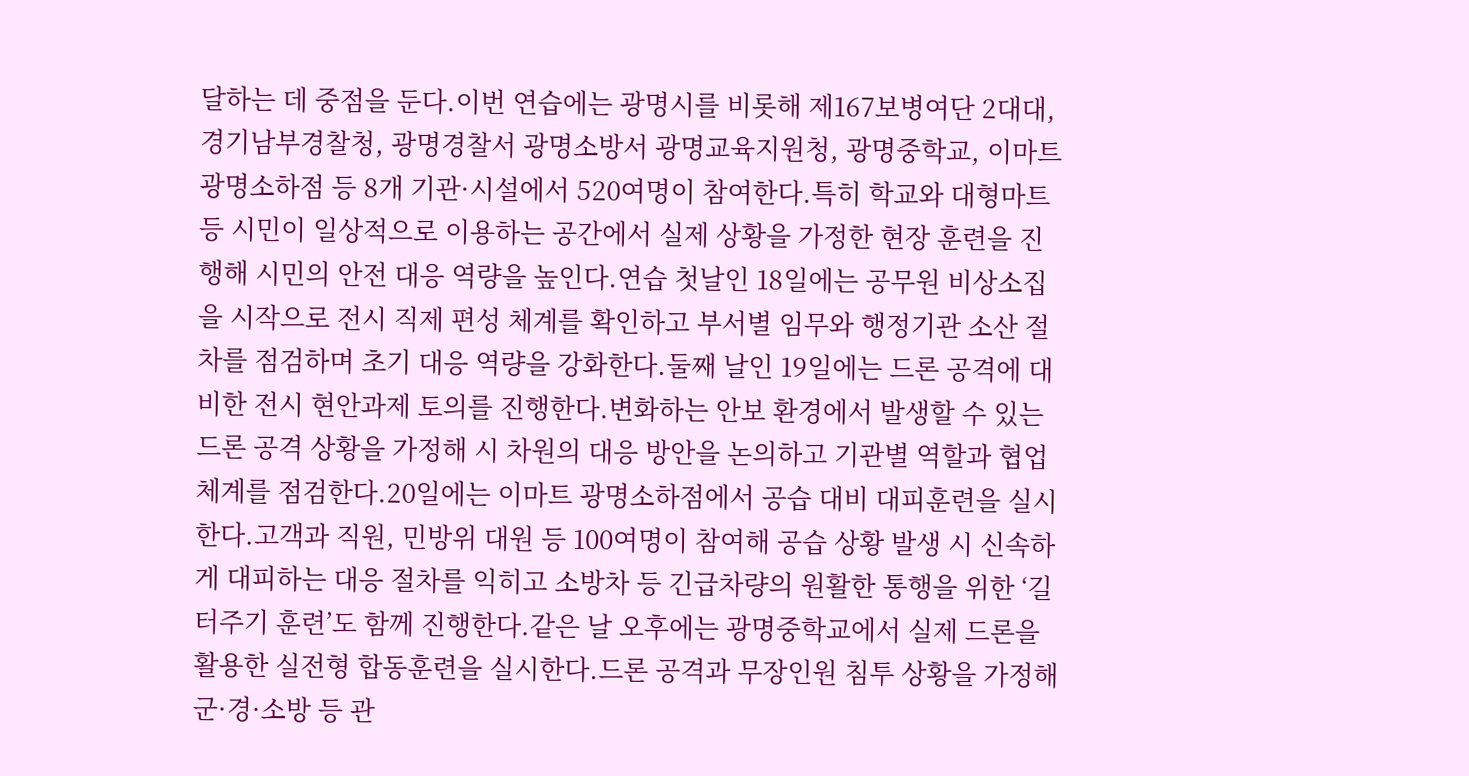달하는 데 중점을 둔다.이번 연습에는 광명시를 비롯해 제167보병여단 2대대, 경기남부경찰청, 광명경찰서 광명소방서 광명교육지원청, 광명중학교, 이마트 광명소하점 등 8개 기관·시설에서 520여명이 참여한다.특히 학교와 대형마트 등 시민이 일상적으로 이용하는 공간에서 실제 상황을 가정한 현장 훈련을 진행해 시민의 안전 대응 역량을 높인다.연습 첫날인 18일에는 공무원 비상소집을 시작으로 전시 직제 편성 체계를 확인하고 부서별 임무와 행정기관 소산 절차를 점검하며 초기 대응 역량을 강화한다.둘째 날인 19일에는 드론 공격에 대비한 전시 현안과제 토의를 진행한다.변화하는 안보 환경에서 발생할 수 있는 드론 공격 상황을 가정해 시 차원의 대응 방안을 논의하고 기관별 역할과 협업체계를 점검한다.20일에는 이마트 광명소하점에서 공습 대비 대피훈련을 실시한다.고객과 직원, 민방위 대원 등 100여명이 참여해 공습 상황 발생 시 신속하게 대피하는 대응 절차를 익히고 소방차 등 긴급차량의 원활한 통행을 위한 ‘길 터주기 훈련’도 함께 진행한다.같은 날 오후에는 광명중학교에서 실제 드론을 활용한 실전형 합동훈련을 실시한다.드론 공격과 무장인원 침투 상황을 가정해 군·경·소방 등 관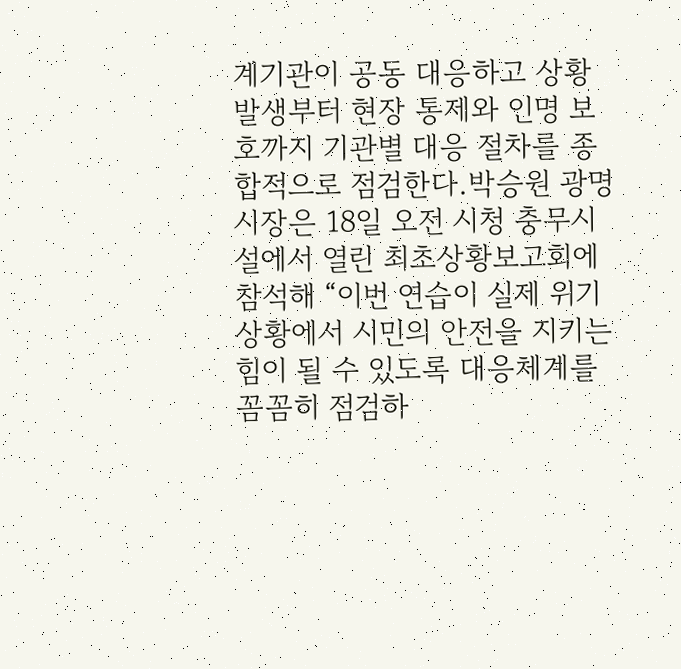계기관이 공동 대응하고 상황 발생부터 현장 통제와 인명 보호까지 기관별 대응 절차를 종합적으로 점검한다.박승원 광명시장은 18일 오전 시청 충무시설에서 열린 최초상황보고회에 참석해 “이번 연습이 실제 위기 상황에서 시민의 안전을 지키는 힘이 될 수 있도록 대응체계를 꼼꼼히 점검하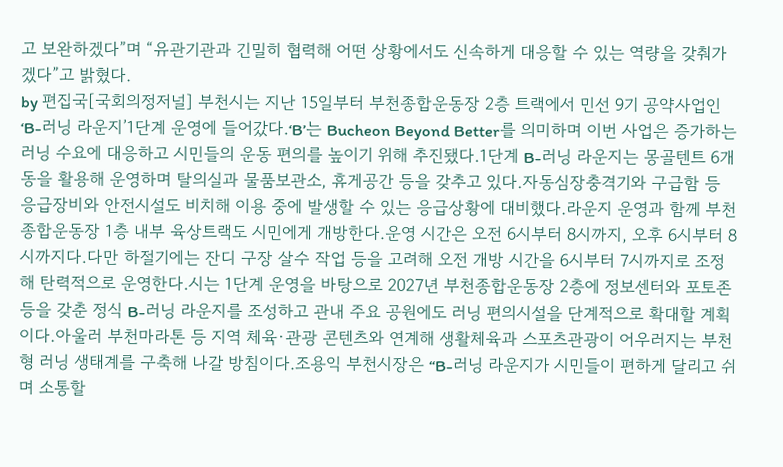고 보완하겠다”며 “유관기관과 긴밀히 협력해 어떤 상황에서도 신속하게 대응할 수 있는 역량을 갖춰가겠다”고 밝혔다.
by 편집국[국회의정저널] 부천시는 지난 15일부터 부천종합운동장 2층 트랙에서 민선 9기 공약사업인 ‘B-러닝 라운지’1단계 운영에 들어갔다.‘B’는 Bucheon Beyond Better를 의미하며 이번 사업은 증가하는 러닝 수요에 대응하고 시민들의 운동 편의를 높이기 위해 추진됐다.1단계 B-러닝 라운지는 몽골텐트 6개 동을 활용해 운영하며 탈의실과 물품보관소, 휴게공간 등을 갖추고 있다.자동심장충격기와 구급함 등 응급장비와 안전시설도 비치해 이용 중에 발생할 수 있는 응급상황에 대비했다.라운지 운영과 함께 부천종합운동장 1층 내부 육상트랙도 시민에게 개방한다.운영 시간은 오전 6시부터 8시까지, 오후 6시부터 8시까지다.다만 하절기에는 잔디 구장 살수 작업 등을 고려해 오전 개방 시간을 6시부터 7시까지로 조정해 탄력적으로 운영한다.시는 1단계 운영을 바탕으로 2027년 부천종합운동장 2층에 정보센터와 포토존 등을 갖춘 정식 B-러닝 라운지를 조성하고 관내 주요 공원에도 러닝 편의시설을 단계적으로 확대할 계획이다.아울러 부천마라톤 등 지역 체육·관광 콘텐츠와 연계해 생활체육과 스포츠관광이 어우러지는 부천형 러닝 생태계를 구축해 나갈 방침이다.조용익 부천시장은 “B-러닝 라운지가 시민들이 편하게 달리고 쉬며 소통할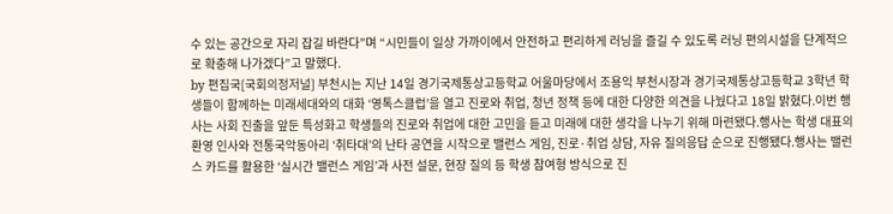수 있는 공간으로 자리 잡길 바란다”며 “시민들이 일상 가까이에서 안전하고 편리하게 러닝을 즐길 수 있도록 러닝 편의시설을 단계적으로 확충해 나가겠다”고 말했다.
by 편집국[국회의정저널] 부천시는 지난 14일 경기국제통상고등학교 어울마당에서 조용익 부천시장과 경기국제통상고등학교 3학년 학생들이 함께하는 미래세대와의 대화 ‘영톡스클럽’을 열고 진로와 취업, 청년 정책 등에 대한 다양한 의견을 나눴다고 18일 밝혔다.이번 행사는 사회 진출을 앞둔 특성화고 학생들의 진로와 취업에 대한 고민을 듣고 미래에 대한 생각을 나누기 위해 마련됐다.행사는 학생 대표의 환영 인사와 전통국악동아리 ‘취타대’의 난타 공연을 시작으로 밸런스 게임, 진로·취업 상담, 자유 질의응답 순으로 진행됐다.행사는 밸런스 카드를 활용한 ‘실시간 밸런스 게임’과 사전 설문, 현장 질의 등 학생 참여형 방식으로 진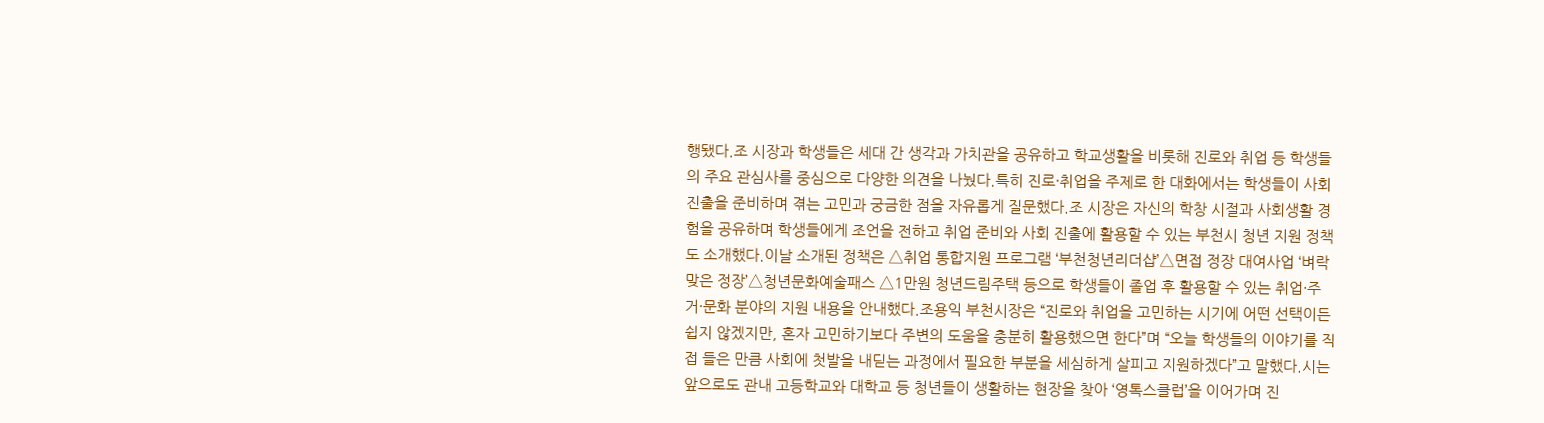행됐다.조 시장과 학생들은 세대 간 생각과 가치관을 공유하고 학교생활을 비롯해 진로와 취업 등 학생들의 주요 관심사를 중심으로 다양한 의견을 나눴다.특히 진로·취업을 주제로 한 대화에서는 학생들이 사회 진출을 준비하며 겪는 고민과 궁금한 점을 자유롭게 질문했다.조 시장은 자신의 학창 시절과 사회생활 경험을 공유하며 학생들에게 조언을 전하고 취업 준비와 사회 진출에 활용할 수 있는 부천시 청년 지원 정책도 소개했다.이날 소개된 정책은 △취업 통합지원 프로그램 ‘부천청년리더샵’△면접 정장 대여사업 ‘벼락 맞은 정장’△청년문화예술패스 △1만원 청년드림주택 등으로 학생들이 졸업 후 활용할 수 있는 취업·주거·문화 분야의 지원 내용을 안내했다.조용익 부천시장은 “진로와 취업을 고민하는 시기에 어떤 선택이든 쉽지 않겠지만, 혼자 고민하기보다 주변의 도움을 충분히 활용했으면 한다”며 “오늘 학생들의 이야기를 직접 들은 만큼 사회에 첫발을 내딛는 과정에서 필요한 부분을 세심하게 살피고 지원하겠다”고 말했다.시는 앞으로도 관내 고등학교와 대학교 등 청년들이 생활하는 현장을 찾아 ‘영톡스클럽’을 이어가며 진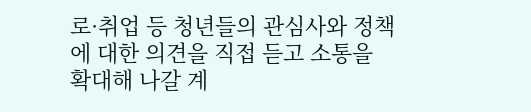로·취업 등 청년들의 관심사와 정책에 대한 의견을 직접 듣고 소통을 확대해 나갈 계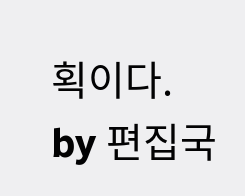획이다.
by 편집국